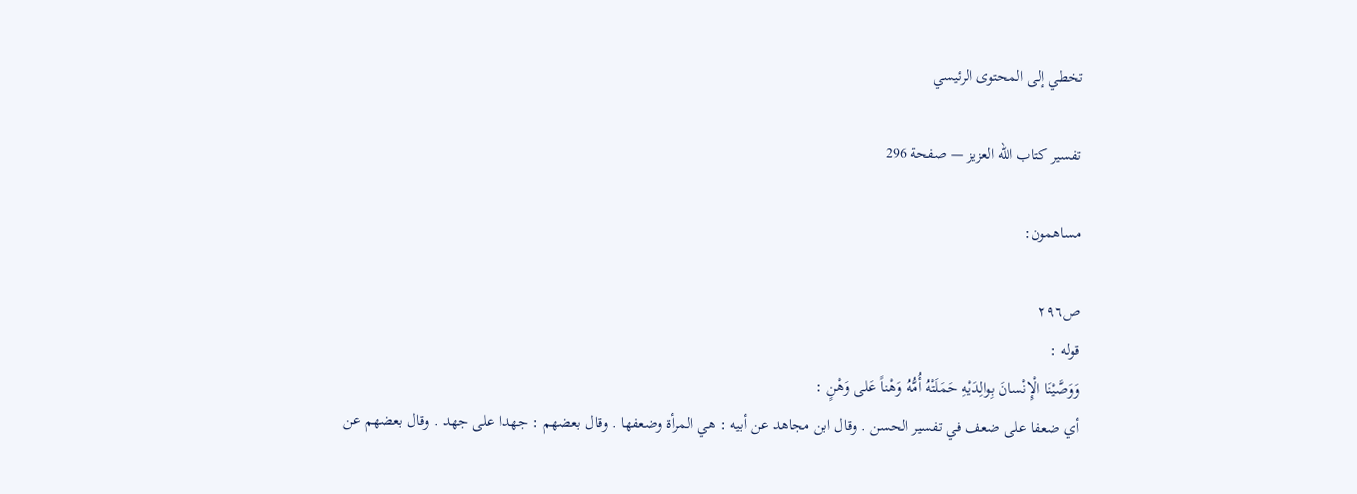تخطي إلى المحتوى الرئيسي

تفسير كتاب الله العزيز — صفحة 296

مساهمون:

ص٢٩٦
قوله :
وَوَصَّيْنَا الْإِنْسانَ بِوالِدَيْهِ حَمَلَتْهُ أُمُّهُ وَهْناً عَلى وَهْنٍ :
أي ضعفا على ضعف في تفسير الحسن . وقال ابن مجاهد عن أبيه : هي المرأة وضعفها . وقال بعضهم : جهدا على جهد . وقال بعضهم عن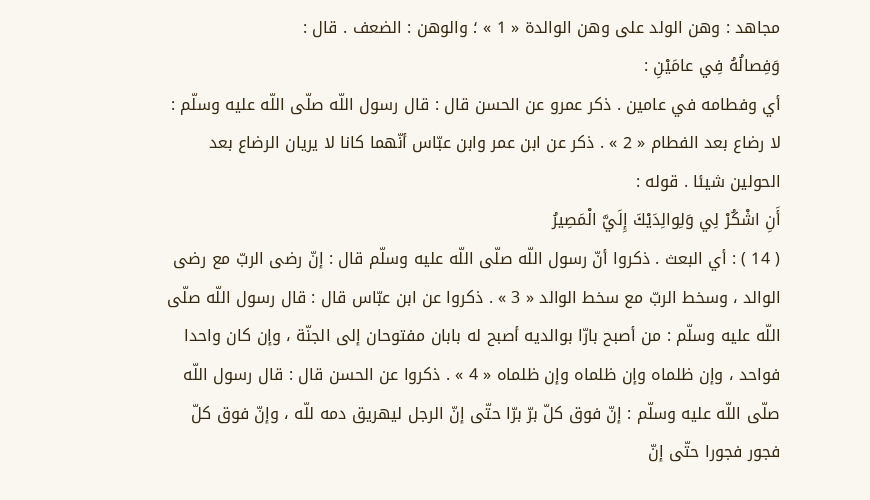مجاهد : وهن الولد على وهن الوالدة « 1 » ؛ والوهن : الضعف . قال :
وَفِصالُهُ فِي عامَيْنِ :
أي وفطامه في عامين . ذكر عمرو عن الحسن قال : قال رسول اللّه صلّى اللّه عليه وسلّم : لا رضاع بعد الفطام « 2 » . ذكر عن ابن عمر وابن عبّاس أنّهما كانا لا يريان الرضاع بعد الحولين شيئا . قوله :
أَنِ اشْكُرْ لِي وَلِوالِدَيْكَ إِلَيَّ الْمَصِيرُ
( 14 ) : أي البعث . ذكروا أنّ رسول اللّه صلّى اللّه عليه وسلّم قال : إنّ رضى الربّ مع رضى الوالد ، وسخط الربّ مع سخط الوالد « 3 » . ذكروا عن ابن عبّاس قال : قال رسول اللّه صلّى اللّه عليه وسلّم : من أصبح بارّا بوالديه أصبح له بابان مفتوحان إلى الجنّة ، وإن كان واحدا فواحد ، وإن ظلماه وإن ظلماه وإن ظلماه « 4 » . ذكروا عن الحسن قال : قال رسول اللّه صلّى اللّه عليه وسلّم : إنّ فوق كلّ برّ برّا حتّى إنّ الرجل ليهريق دمه للّه ، وإنّ فوق كلّ فجور فجورا حتّى إنّ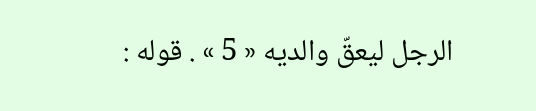الرجل ليعقّ والديه « 5 » . قوله :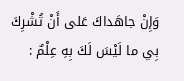وَإِنْ جاهَداكَ عَلى أَنْ تُشْرِكَ بِي ما لَيْسَ لَكَ بِهِ عِلْمٌ :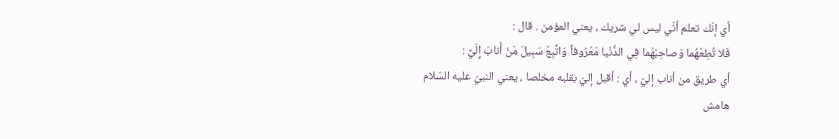أي إنّك تعلم أنّي ليس لي شريك ، يعني المؤمن . قال :
فَلا تُطِعْهُما وَصاحِبْهُما فِي الدُّنْيا مَعْرُوفاً وَاتَّبِعْ سَبِيلَ مَنْ أَنابَ إِلَيَّ :
أي طريق من أناب إليّ ، أي : أقبل إليّ بقلبه مخلصا ، يعني النبيّ عليه السّلام
هامش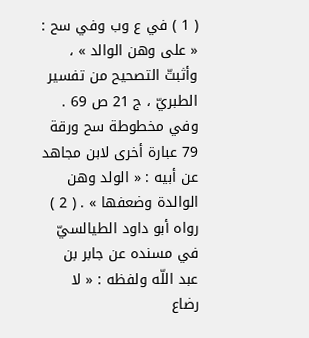( 1 ) في ع وب وفي سح : « على وهن الوالد » ، وأثبتّ التصحيح من تفسير الطبريّ ، ج 21 ص 69 . وفي مخطوطة سح ورقة 79 عبارة أخرى لابن مجاهد عن أبيه : « الولد وهن الوالدة وضعفها » . ( 2 ) رواه أبو داود الطيالسيّ في مسنده عن جابر بن عبد اللّه ولفظه : « لا رضاع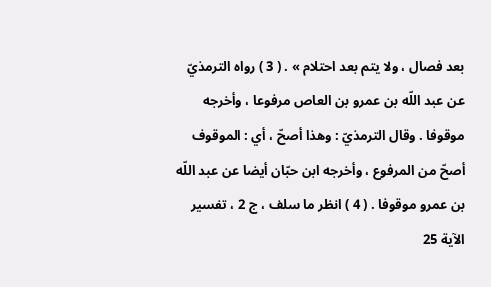بعد فصال ، ولا يتم بعد احتلام » . ( 3 ) رواه الترمذيّ عن عبد اللّه بن عمرو بن العاص مرفوعا ، وأخرجه موقوفا . وقال الترمذيّ : وهذا أصحّ ، أي : الموقوف أصحّ من المرفوع ، وأخرجه ابن حبّان أيضا عن عبد اللّه بن عمرو موقوفا . ( 4 ) انظر ما سلف ، ج 2 ، تفسير الآية 25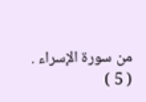من سورة الإسراء . ( 5 )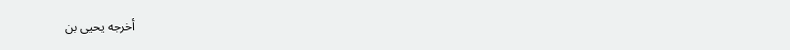أخرجه يحيى بن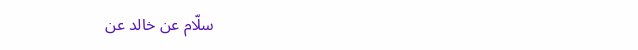سلّام عن خالد عن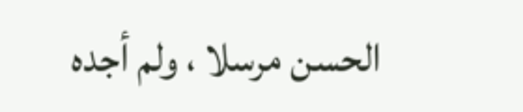الحسن مرسلا ، ولم أجده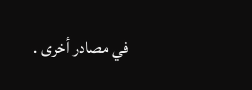في مصادر أخرى .